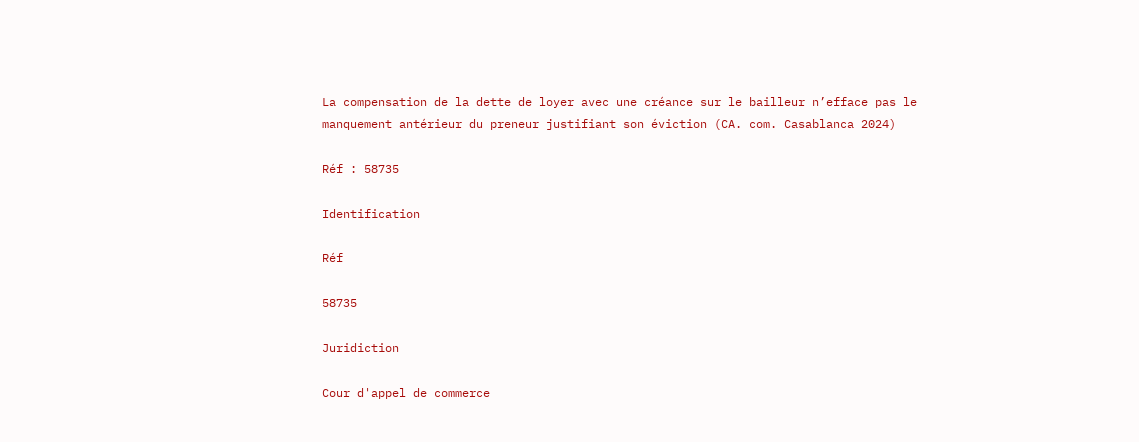La compensation de la dette de loyer avec une créance sur le bailleur n’efface pas le manquement antérieur du preneur justifiant son éviction (CA. com. Casablanca 2024)

Réf : 58735

Identification

Réf

58735

Juridiction

Cour d'appel de commerce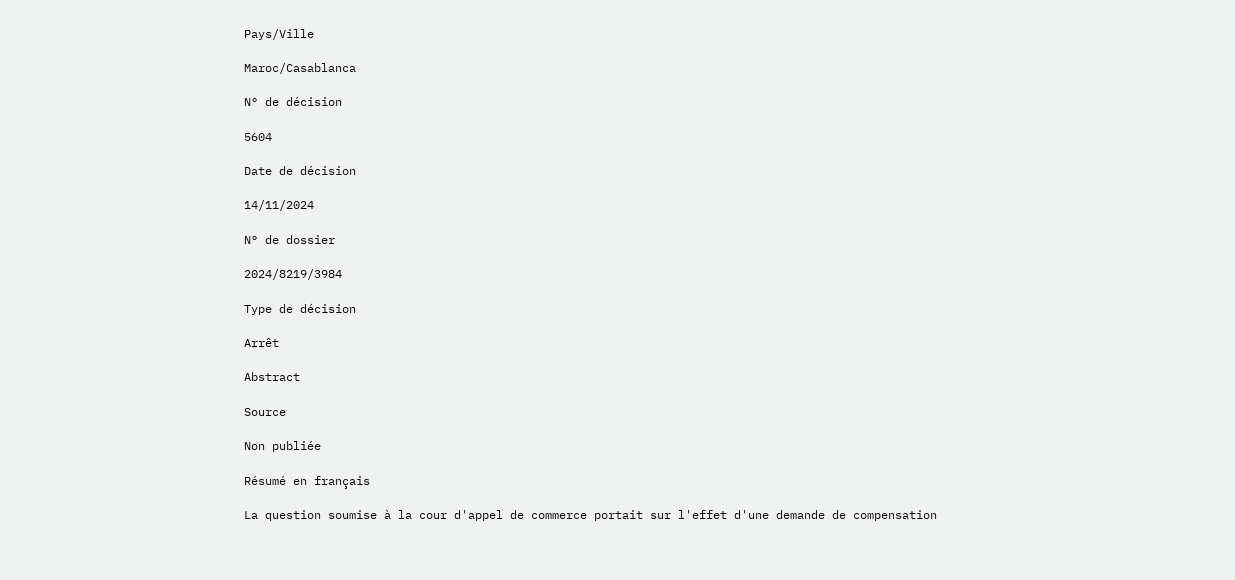Pays/Ville

Maroc/Casablanca

N° de décision

5604

Date de décision

14/11/2024

N° de dossier

2024/8219/3984

Type de décision

Arrêt

Abstract

Source

Non publiée

Résumé en français

La question soumise à la cour d'appel de commerce portait sur l'effet d'une demande de compensation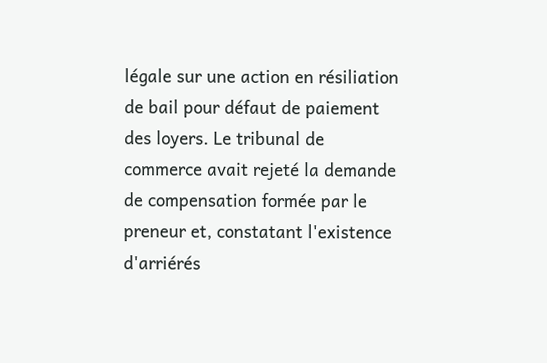légale sur une action en résiliation de bail pour défaut de paiement des loyers. Le tribunal de commerce avait rejeté la demande de compensation formée par le preneur et, constatant l'existence d'arriérés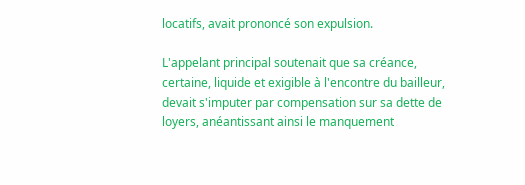locatifs, avait prononcé son expulsion.

L'appelant principal soutenait que sa créance, certaine, liquide et exigible à l'encontre du bailleur, devait s'imputer par compensation sur sa dette de loyers, anéantissant ainsi le manquement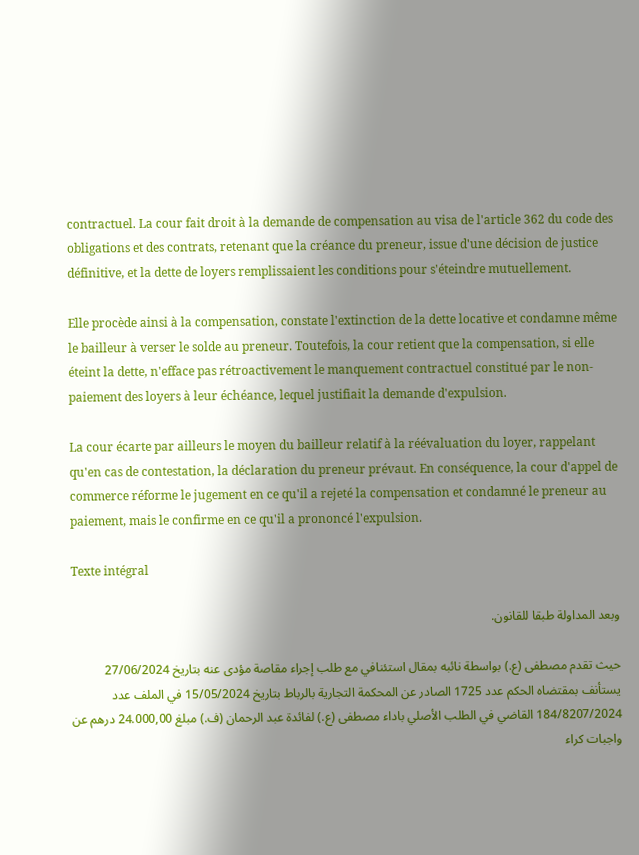contractuel. La cour fait droit à la demande de compensation au visa de l'article 362 du code des obligations et des contrats, retenant que la créance du preneur, issue d'une décision de justice définitive, et la dette de loyers remplissaient les conditions pour s'éteindre mutuellement.

Elle procède ainsi à la compensation, constate l'extinction de la dette locative et condamne même le bailleur à verser le solde au preneur. Toutefois, la cour retient que la compensation, si elle éteint la dette, n'efface pas rétroactivement le manquement contractuel constitué par le non-paiement des loyers à leur échéance, lequel justifiait la demande d'expulsion.

La cour écarte par ailleurs le moyen du bailleur relatif à la réévaluation du loyer, rappelant qu'en cas de contestation, la déclaration du preneur prévaut. En conséquence, la cour d'appel de commerce réforme le jugement en ce qu'il a rejeté la compensation et condamné le preneur au paiement, mais le confirme en ce qu'il a prononcé l'expulsion.

Texte intégral

وبعد المداولة طبقا للقانون.

حيث تقدم مصطفى (ع.) بواسطة نائبه بمقال استئنافي مع طلب إجراء مقاصة مؤدى عنه بتاريخ 27/06/2024 يستأنف بمقتضاه الحكم عدد 1725 الصادر عن المحكمة التجارية بالرباط بتاريخ 15/05/2024 في الملف عدد 184/8207/2024 القاضي في الطلب الأصلي باداء مصطفى (ع.) لفائدة عبد الرحمان (ف.) مبلغ 24.000,00 درهم عن واجبات كراء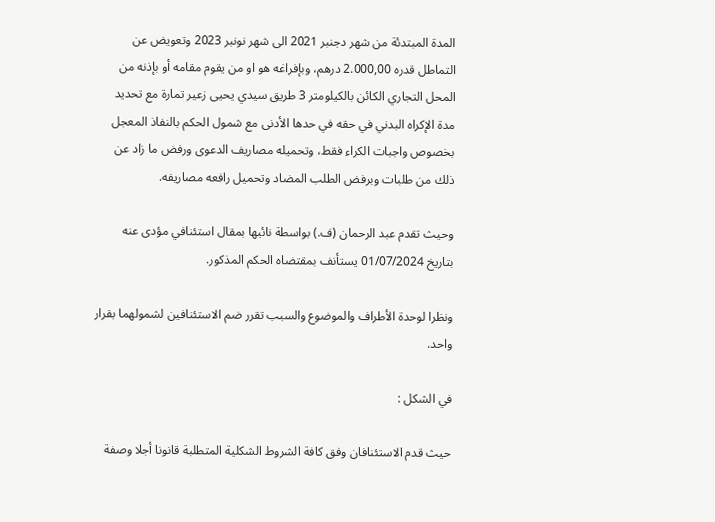المدة المبتدئة من شهر دجنبر 2021 الى شهر نونبر 2023 وتعويض عن التماطل قدره 2.000,00 درهم، وبإفراغه هو او من يقوم مقامه أو بإذنه من المحل التجاري الكائن بالكيلومتر 3 طريق سيدي يحيى زعير تمارة مع تحديد مدة الإكراه البدني في حقه في حدها الأدنى مع شمول الحكم بالنفاذ المعجل بخصوص واجبات الكراء فقط، وتحميله مصاريف الدعوى ورفض ما زاد عن ذلك من طلبات وبرفض الطلب المضاد وتحميل رافعه مصاريفه.

وحيث تقدم عبد الرحمان (ف.) بواسطة نائبها بمقال استئنافي مؤدى عنه بتاريخ 01/07/2024 يستأنف بمقتضاه الحكم المذكور.

ونظرا لوحدة الأطراف والموضوع والسبب تقرر ضم الاستئنافين لشمولهما بقرار واحد.

في الشكل :

حيث قدم الاستئنافان وفق كافة الشروط الشكلية المتطلبة قانونا أجلا وصفة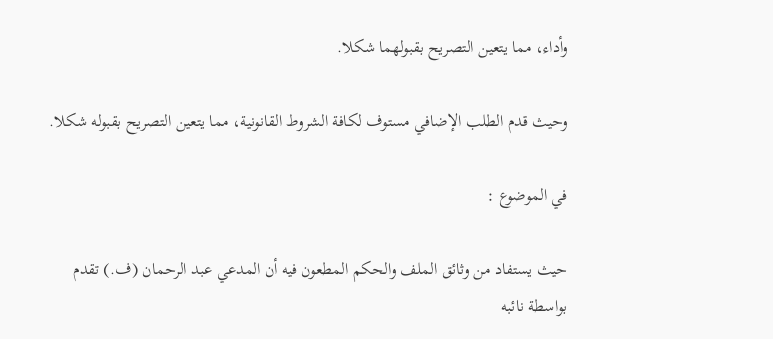وأداء، مما يتعين التصريح بقبولهما شكلا.

وحيث قدم الطلب الإضافي مستوف لكافة الشروط القانونية، مما يتعين التصريح بقبوله شكلا.

في الموضوع :

حيث يستفاد من وثائق الملف والحكم المطعون فيه أن المدعي عبد الرحمان (ف.) تقدم بواسطة نائبه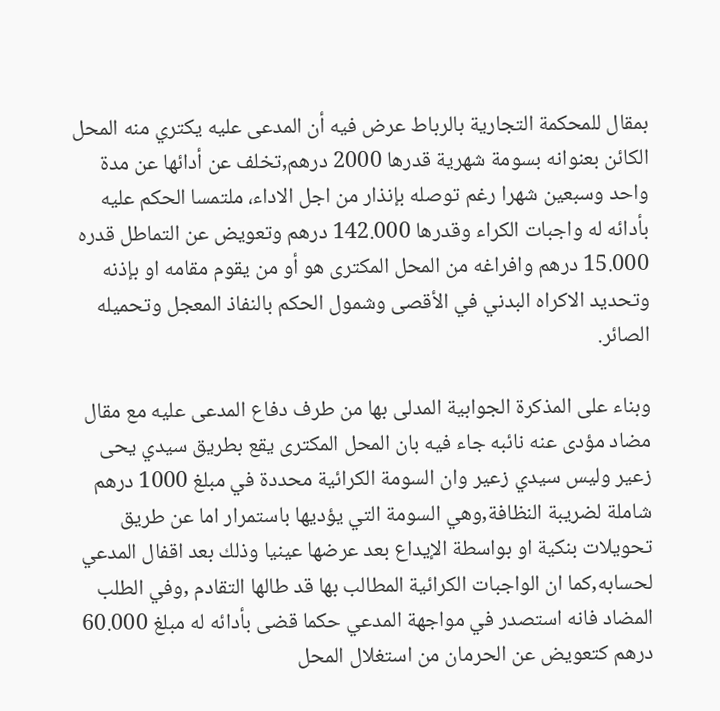بمقال للمحكمة التجارية بالرباط عرض فيه أن المدعى عليه يكتري منه المحل الكائن بعنوانه بسومة شهرية قدرها 2000 درهم,تخلف عن أدائها عن مدة واحد وسبعين شهرا رغم توصله بإنذار من اجل الاداء، ملتمسا الحكم عليه بأدائه له واجبات الكراء وقدرها 142.000 درهم وتعويض عن التماطل قدره 15.000 درهم وافراغه من المحل المكترى هو أو من يقوم مقامه او بإذنه وتحديد الاكراه البدني في الأقصى وشمول الحكم بالنفاذ المعجل وتحميله الصائر.

وبناء على المذكرة الجوابية المدلى بها من طرف دفاع المدعى عليه مع مقال مضاد مؤدى عنه نائبه جاء فيه بان المحل المكترى يقع بطريق سيدي يحى زعير وليس سيدي زعير وان السومة الكرائية محددة في مبلغ 1000 درهم شاملة لضريبة النظافة,وهي السومة التي يؤديها باستمرار اما عن طريق تحويلات بنكية او بواسطة الإيداع بعد عرضها عينيا وذلك بعد اقفال المدعي لحسابه,كما ان الواجبات الكرائية المطالب بها قد طالها التقادم ,وفي الطلب المضاد فانه استصدر في مواجهة المدعي حكما قضى بأدائه له مبلغ 60.000 درهم كتعويض عن الحرمان من استغلال المحل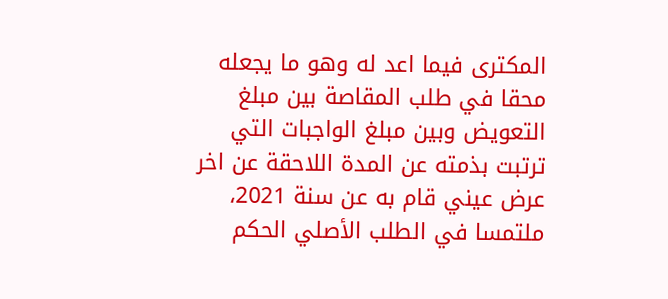المكترى فيما اعد له وهو ما يجعله محقا في طلب المقاصة بين مبلغ التعويض وبين مبلغ الواجبات التي ترتبت بذمته عن المدة اللاحقة عن اخر عرض عيني قام به عن سنة 2021، ملتمسا في الطلب الأصلي الحكم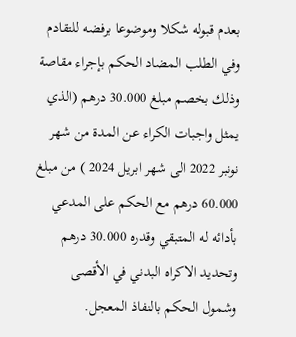بعدم قبوله شكلا وموضوعا برفضه للتقادم وفي الطلب المضاد الحكم بإجراء مقاصة وذلك بخصم مبلغ 30.000 درهم (الذي يمثل واجبات الكراء عن المدة من شهر نونبر 2022 الى شهر ابريل 2024 ) من مبلغ 60.000 درهم مع الحكم على المدعي بأدائه له المتبقي وقدره 30.000 درهم وتحديد الاكراه البدني في الأقصى وشمول الحكم بالنفاذ المعجل.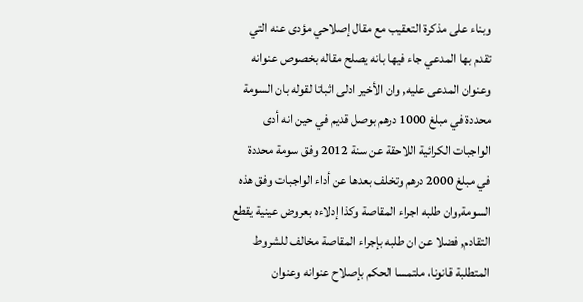وبناء على مذكرة التعقيب مع مقال إصلاحي مؤدى عنه التي تقدم بها المدعي جاء فيها بانه يصلح مقاله بخصوص عنوانه وعنوان المدعى عليه, وان الأخير ادلى اثباتا لقوله بان السومة محددة في مبلغ 1000 درهم بوصل قديم في حين انه أدى الواجبات الكرائية اللاحقة عن سنة 2012 وفق سومة محددة في مبلغ 2000 درهم وتخلف بعدها عن أداء الواجبات وفق هذه السومة,وان طلبه اجراء المقاصة وكذا إدلاءه بعروض عينية يقطع التقادم, فضلا عن ان طلبه بإجراء المقاصة مخالف للشروط المتطلبة قانونا، ملتمسا الحكم بإصلاح عنوانه وعنوان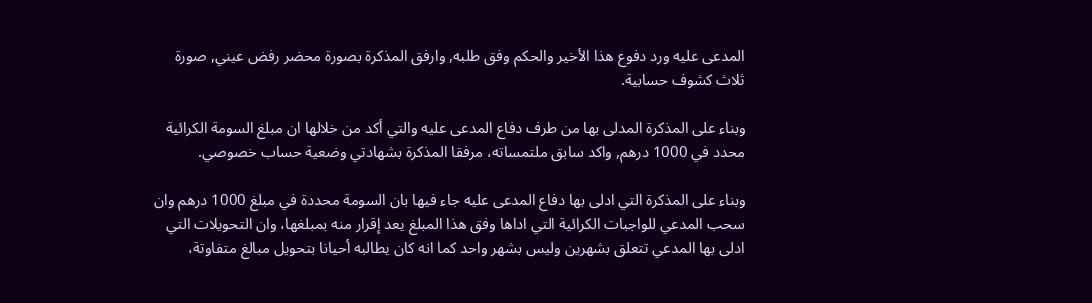المدعى عليه ورد دفوع هذا الأخير والحكم وفق طلبه, وارفق المذكرة بصورة محضر رفض عيني, صورة ثلاث كشوف حسابية.

وبناء على المذكرة المدلى بها من طرف دفاع المدعى عليه والتي أكد من خلالها ان مبلغ السومة الكرائية محدد في 1000 درهم, واكد سابق ملتمساته، مرفقا المذكرة بشهادتي وضعية حساب خصوصي.

وبناء على المذكرة التي ادلى بها دفاع المدعى عليه جاء فيها بان السومة محددة في مبلغ 1000 درهم وان سحب المدعي للواجبات الكرائية التي اداها وفق هذا المبلغ يعد إقرار منه بمبلغها، وان التحويلات التي ادلى بها المدعي تتعلق بشهرين وليس بشهر واحد كما انه كان يطالبه أحيانا بتحويل مبالغ متفاوتة،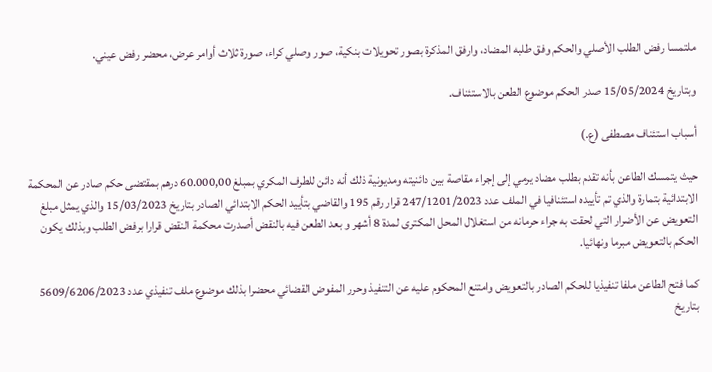ملتمسا رفض الطلب الأصلي والحكم وفق طلبه المضاد، وارفق المذكرة بصور تحويلات بنكية، صور وصلي كراء، صورة ثلاث أوامر عرض، محضر رفض عيني.

وبتاريخ 15/05/2024 صدر الحكم موضوع الطعن بالاستئناف.

أسباب استئناف مصطفى (ع.)

حيث يتمسك الطاعن بأنه تقدم بطلب مضاد يرمي إلى إجراء مقاصة بين دائنيته ومديونية ذلك أنه دائن للطرف المكري بمبلغ 60.000,00 درهم بمقتضى حكم صادر عن المحكمة الابتدائية بتمارة والذي تم تأييده استئنافيا في الملف عدد 247/1201/2023 قرار رقم 195 والقاضي بتأييد الحكم الابتدائي الصادر بتاريخ 15/03/2023 والذي يمثل مبلغ التعويض عن الأضرار التي لحقت به جراء حرمانه من استغلال المحل المكترى لمدة 8 أشهر و بعد الطعن فيه بالنقض أصدرت محكمة النقض قرارا برفض الطلب وبذلك يكون الحكم بالتعويض مبرما ونهائيا.

كما فتح الطاعن ملفا تنفيذيا للحكم الصادر بالتعويض وامتنع المحكوم عليه عن التنفيذ وحرر المفوض القضائي محضرا بذلك موضوع ملف تنفيذي عدد 5609/6206/2023 بتاريخ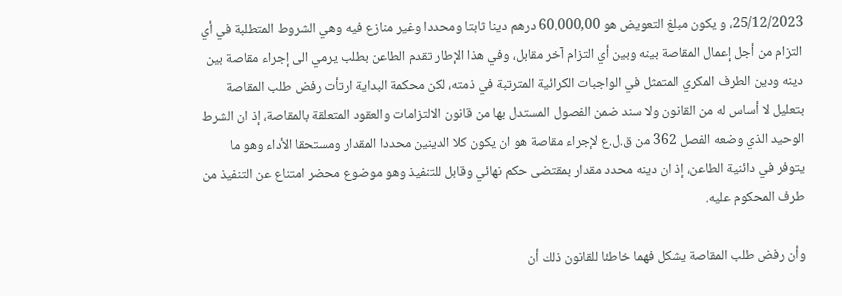25/12/2023، و يكون مبلغ التعويض هو 60.000,00 درهم دينا ثابتا ومحددا وغير منازع فيه وهي الشروط المتطلبة في أي التزام من أجل إعمال المقاصة بينه وبين أي التزام آخر مقابل، وفي هذا الإطار تقدم الطاعن بطلب يرمي الى إجراء مقاصة بين دينه ودين الطرف المكري المتمثل في الواجبات الكرائية المترتبة في ذمته، لكن محكمة البداية ارتأت رفض طلب المقاصة بتعليل لا أساس له من القانون ولا سند ضمن الفصول المستدل بها من قانون الالتزامات والعقود المتعلقة بالمقاصة، إذ ان الشرط الوحيد الذي وضعه الفصل 362 من ق.ل.ع لإجراء مقاصة هو ان يكون كلا الدينين محددا المقدار ومستحقا الأداء وهو ما يتوفر في دائنية الطاعن، إذ ان دينه محدد مقدار بمقتضى حكم نهائي وقابل للتنفيذ وهو موضوع محضر امتناع عن التنفيذ من طرف المحكوم عليه.

وأن رفض طلب المقاصة يشكل فهما خاطئا للقانون ذلك أن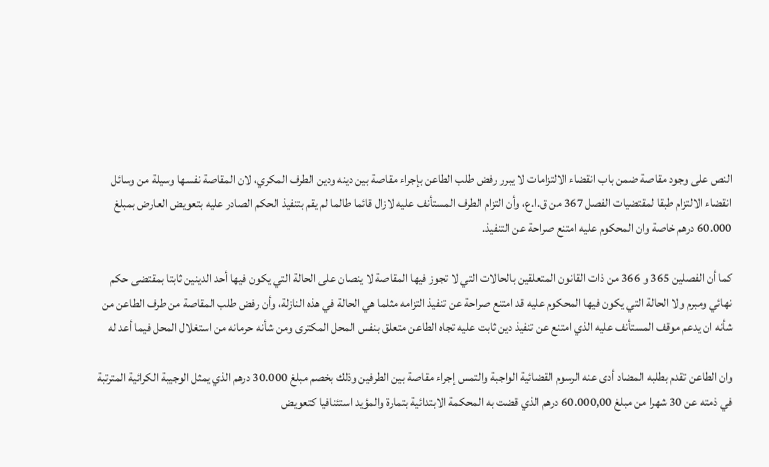النص على وجود مقاصة ضمن باب انقضاء الالتزامات لا يبرر رفض طلب الطاعن بإجراء مقاصة بين دينه ودين الطرف المكري، لان المقاصة نفسها وسيلة من وسائل انقضاء الالتزام طبقا لمقتضيات الفصل 367 من ق.ا.ع، وأن التزام الطرف المستأنف عليه لازال قائما طالما لم يقم بتنفيذ الحكم الصادر عليه بتعويض العارض بمبلغ 60.000 درهم خاصة وان المحكوم عليه امتنع صراحة عن التنفيذ.

كما أن الفصلين 365 و 366 من ذات القانون المتعلقين بالحالات التي لا تجوز فيها المقاصة لا ينصان على الحالة التي يكون فيها أحد الدينين ثابتا بمقتضى حكم نهائي ومبرم ولا الحالة التي يكون فيها المحكوم عليه قد امتنع صراحة عن تنفيذ التزامه مثلما هي الحالة في هذه النازلة، وأن رفض طلب المقاصة من طرف الطاعن من شأنه ان يدعم موقف المستأنف عليه الذي امتنع عن تنفيذ دين ثابت عليه تجاه الطاعن متعلق بنفس المحل المكترى ومن شأنه حرمانه من استغلال المحل فيما أعد له

وان الطاعن تقدم بطلبه المضاد أدى عنه الرسوم القضائية الواجبة والتمس إجراء مقاصة بين الطرفين وذلك بخصم مبلغ 30.000 درهم الذي يمثل الوجيبة الكرائية المترتبة في ذمته عن 30 شهرا من مبلغ 60.000,00 درهم الذي قضت به المحكمة الابتدائية بتمارة والمؤيد استئنافيا كتعويض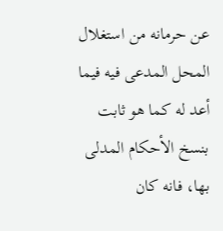عن حرمانه من استغلال المحل المدعى فيه فيما أعد له كما هو ثابت بنسخ الأحكام المدلى بها، فانه كان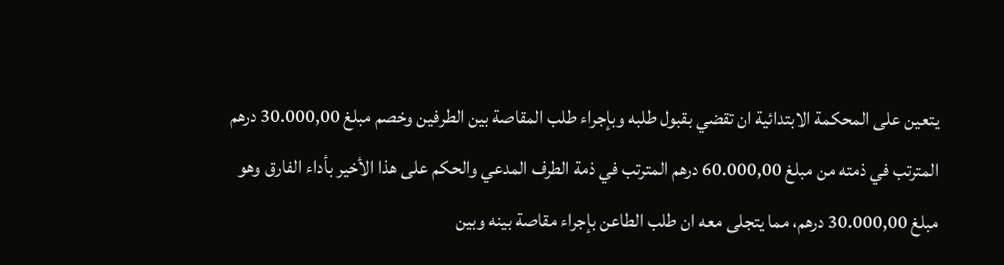يتعين على المحكمة الابتدائية ان تقضي بقبول طلبه وبإجراء طلب المقاصة بين الطرفين وخصم مبلغ 30.000,00 درهم المترتب في ذمته من مبلغ 60.000,00 درهم المترتب في ذمة الطرف المدعي والحكم على هذا الأخير بأداء الفارق وهو مبلغ 30.000,00 درهم، مما يتجلى معه ان طلب الطاعن بإجراء مقاصة بينه وبين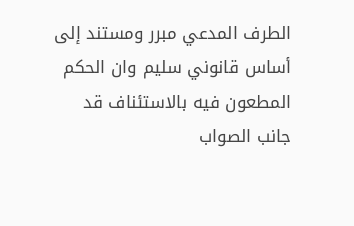الطرف المدعي مبرر ومستند إلى أساس قانوني سليم وان الحكم المطعون فيه بالاستئناف قد جانب الصواب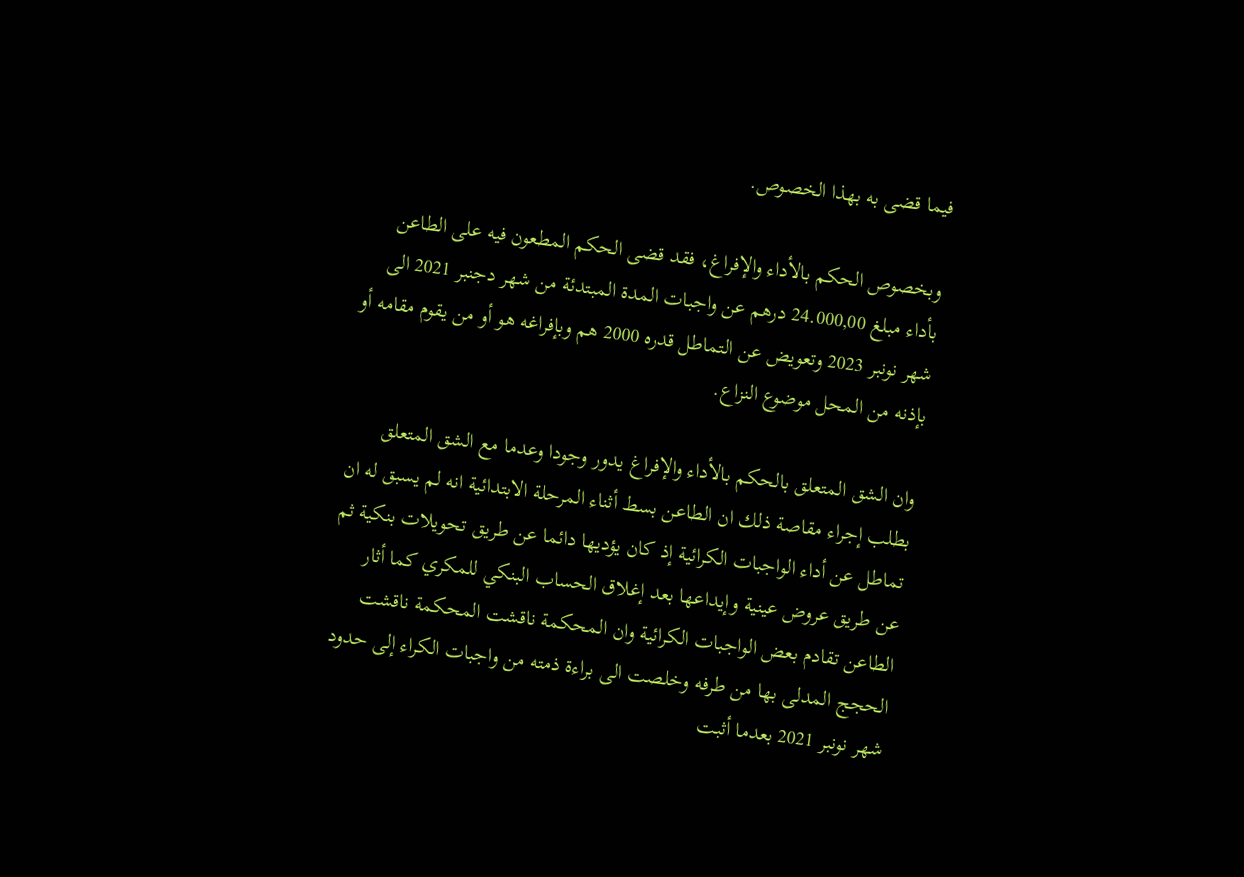فيما قضى به بهذا الخصوص.

وبخصوص الحكم بالأداء والإفراغ، فقد قضى الحكم المطعون فيه على الطاعن بأداء مبلغ 24.000,00 درهم عن واجبات المدة المبتدئة من شهر دجنبر 2021 الى شهر نونبر 2023 وتعويض عن التماطل قدره 2000 هم وبإفراغه هو أو من يقوم مقامه أو بإذنه من المحل موضوع النزاع.

وان الشق المتعلق بالحكم بالأداء والإفراغ يدور وجودا وعدما مع الشق المتعلق بطلب إجراء مقاصة ذلك ان الطاعن بسط أثناء المرحلة الابتدائية انه لم يسبق له ان تماطل عن أداء الواجبات الكرائية إذ كان يؤديها دائما عن طريق تحويلات بنكية ثم عن طريق عروض عينية وإيداعها بعد إغلاق الحساب البنكي للمكري كما أثار الطاعن تقادم بعض الواجبات الكرائية وان المحكمة ناقشت المحكمة ناقشت الحجج المدلى بها من طرفه وخلصت الى براءة ذمته من واجبات الكراء إلى حدود شهر نونبر 2021 بعدما أثبت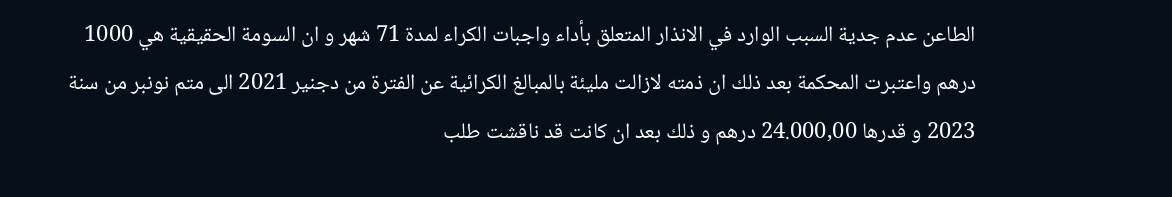الطاعن عدم جدية السبب الوارد في الانذار المتعلق بأداء واجبات الكراء لمدة 71 شهر و ان السومة الحقيقية هي 1000 درهم واعتبرت المحكمة بعد ذلك ان ذمته لازالت مليئة بالمبالغ الكرائية عن الفترة من دجنير 2021 الى متم نونبر من سنة 2023 و قدرها 24.000,00 درهم و ذلك بعد ان كانت قد ناقشت طلب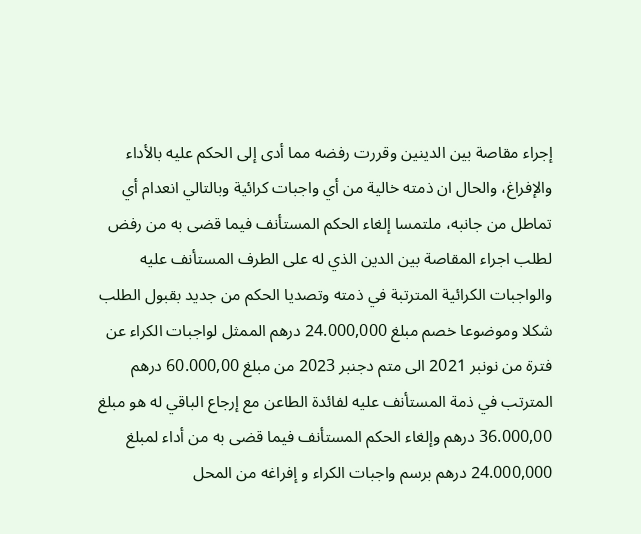إجراء مقاصة بين الدينين وقررت رفضه مما أدى إلى الحكم عليه بالأداء والإفراغ، والحال ان ذمته خالية من أي واجبات كرائية وبالتالي انعدام أي تماطل من جانبه، ملتمسا إلغاء الحكم المستأنف فيما قضى به من رفض لطلب اجراء المقاصة بين الدين الذي له على الطرف المستأنف عليه والواجبات الكرائية المترتبة في ذمته وتصديا الحكم من جديد بقبول الطلب شكلا وموضوعا خصم مبلغ 24.000,000 درهم الممثل لواجبات الكراء عن فترة من نونبر 2021 الى متم دجنبر 2023 من مبلغ 60.000,00 درهم المترتب في ذمة المستأنف عليه لفائدة الطاعن مع إرجاع الباقي له هو مبلغ 36.000,00 درهم وإلغاء الحكم المستأنف فيما قضى به من أداء لمبلغ 24.000,000 درهم برسم واجبات الكراء و إفراغه من المحل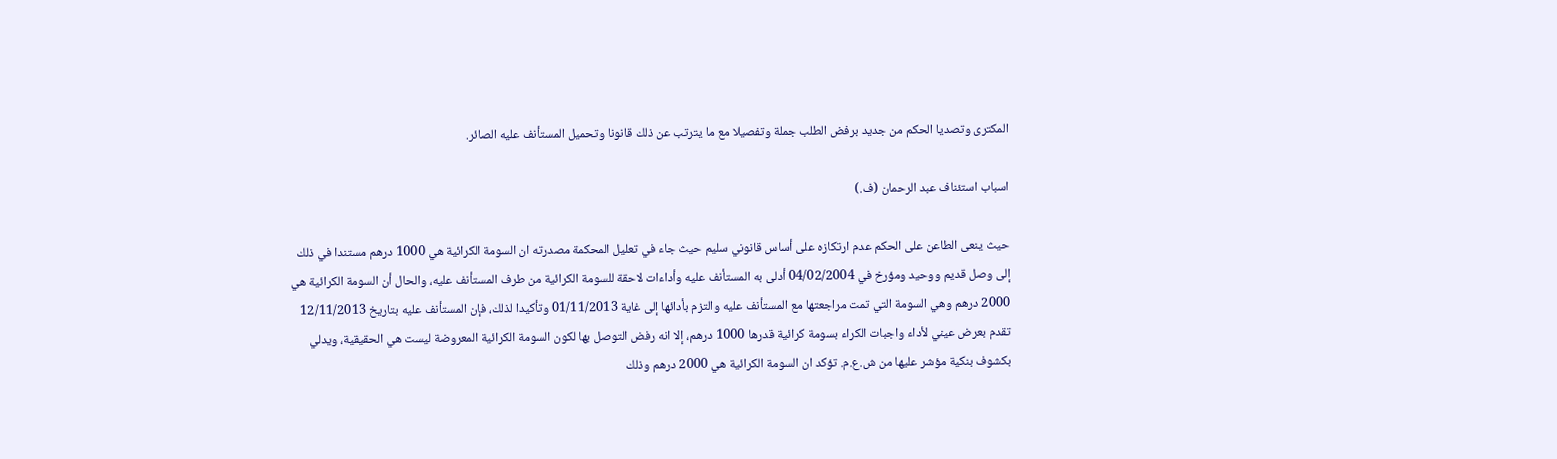المكترى وتصديا الحكم من جديد برفض الطلب جملة وتفصيلا مع ما يترتب عن ذلك قانونا وتحميل المستأنف عليه الصائر.

اسباب استئناف عبد الرحمان (ف.)

حيث ينعى الطاعن على الحكم عدم ارتكازه على أساس قانوني سلیم حيث جاء في تعليل المحكمة مصدرته ان السومة الكرائية هي 1000 درهم مستندا في ذلك إلى وصل قديم ووحيد ومؤرخ في 04/02/2004 أدلى به المستأنف عليه وأداءات لاحقة للسومة الكرائية من طرف المستأنف عليه، والحال أن السومة الكرائية هي 2000 درهم وهي السومة التي تمت مراجعتها مع المستأنف عليه والتزم بأدائها إلى غاية 01/11/2013 وتأكيدا لذلك، فإن المستأنف عليه بتاريخ 12/11/2013 تقدم بعرض عيني لأداء واجبات الكراء بسومة كرائية قدرها 1000 درهم، إلا انه رفض التوصل بها لكون السومة الكرائية المعروضة ليست هي الحقيقية، ويدلي بكشوف بنكية مؤشر عليها من ش.ع.م. تؤكد ان السومة الكرائية هي 2000 درهم وذلك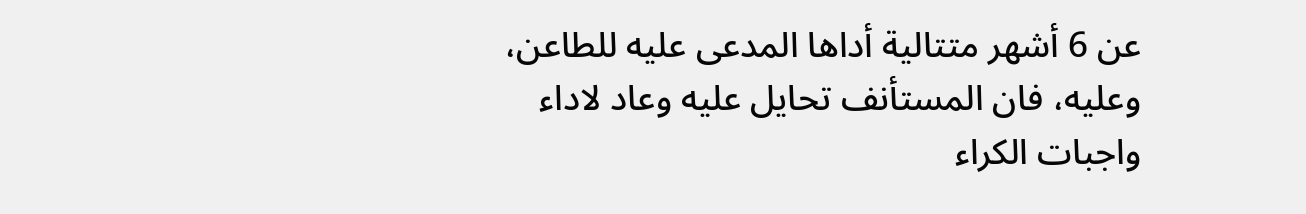عن 6 أشهر متتالية أداها المدعى عليه للطاعن، وعليه، فان المستأنف تحايل عليه وعاد لاداء واجبات الكراء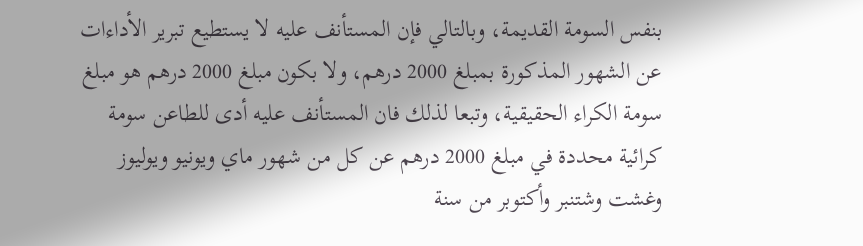بنفس السومة القديمة، وبالتالي فإن المستأنف عليه لا يستطيع تبرير الأداءات عن الشهور المذكورة بمبلغ 2000 درهم، ولا بكون مبلغ 2000 درهم هو مبلغ سومة الكراء الحقيقية، وتبعا لذلك فان المستأنف عليه أدى للطاعن سومة كرائية محددة في مبلغ 2000 درهم عن كل من شهور ماي ويونيو ويوليوز وغشت وشتنبر وأكتوبر من سنة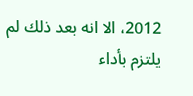2012، الا انه بعد ذلك لم يلتزم بأداء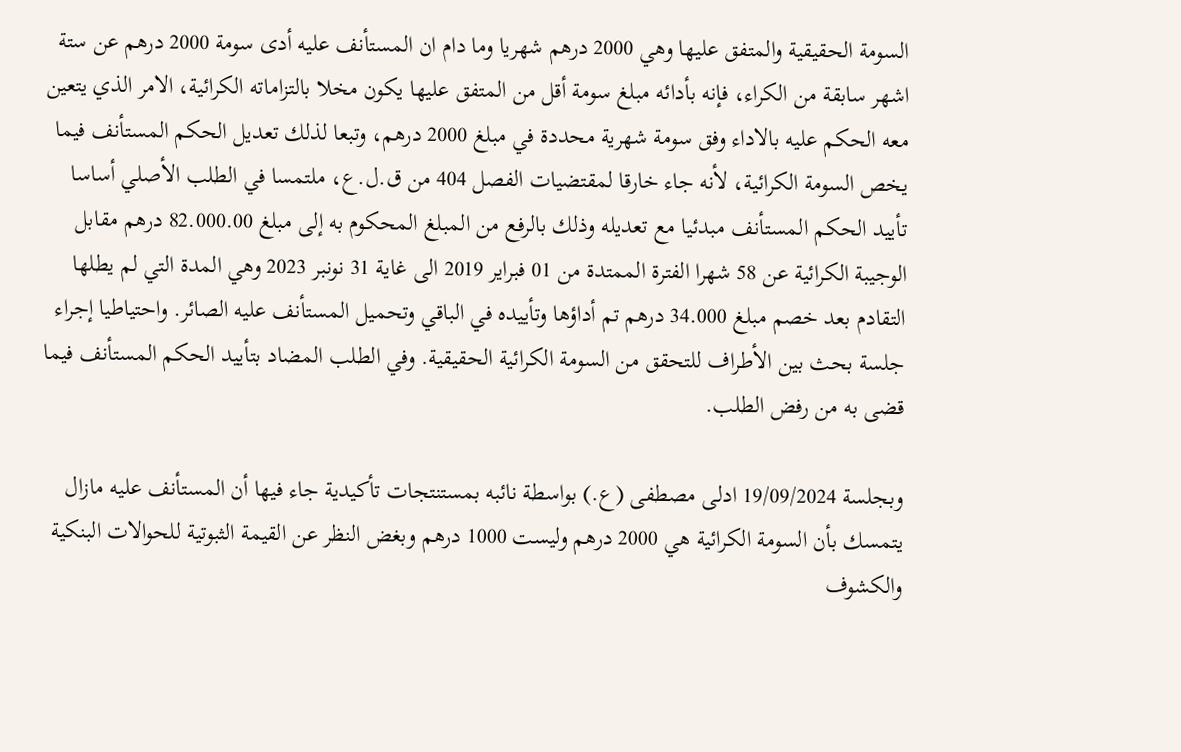السومة الحقيقية والمتفق عليها وهي 2000 درهم شهريا وما دام ان المستأنف عليه أدى سومة 2000 درهم عن ستة اشهر سابقة من الكراء، فإنه بأدائه مبلغ سومة أقل من المتفق عليها يكون مخلا بالتزاماته الكرائية، الامر الذي يتعين معه الحكم عليه بالاداء وفق سومة شهرية محددة في مبلغ 2000 درهم، وتبعا لذلك تعديل الحكم المستأنف فيما يخص السومة الكرائية، لأنه جاء خارقا لمقتضيات الفصل 404 من ق.ل.ع، ملتمسا في الطلب الأصلي أساسا تأييد الحكم المستأنف مبدئيا مع تعديله وذلك بالرفع من المبلغ المحكوم به إلى مبلغ 82.000.00 درهم مقابل الوجيبة الكرائية عن 58 شهرا الفترة الممتدة من 01 فبراير 2019 الى غاية 31 نونبر 2023 وهي المدة التي لم يطلها التقادم بعد خصم مبلغ 34.000 درهم تم أداؤها وتأييده في الباقي وتحميل المستأنف عليه الصائر. واحتياطيا إجراء جلسة بحث بين الأطراف للتحقق من السومة الكرائية الحقيقية. وفي الطلب المضاد بتأييد الحكم المستأنف فيما قضى به من رفض الطلب.

وبجلسة 19/09/2024 ادلى مصطفى (ع.) بواسطة نائبه بمستنتجات تأكيدية جاء فيها أن المستأنف عليه مازال يتمسك بأن السومة الكرائية هي 2000 درهم وليست 1000 درهم وبغض النظر عن القيمة الثبوتية للحوالات البنكية والكشوف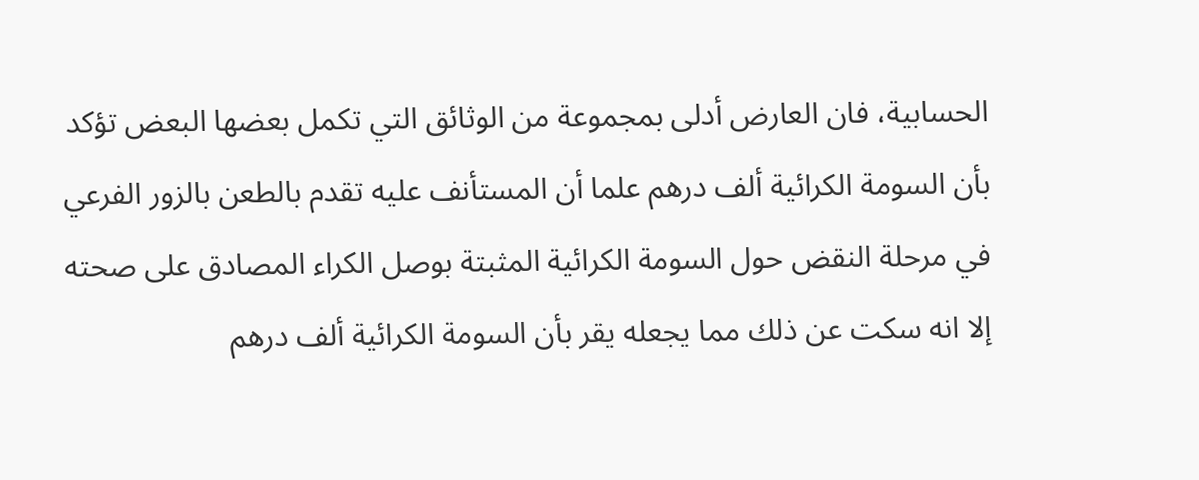الحسابية، فان العارض أدلى بمجموعة من الوثائق التي تكمل بعضها البعض تؤكد بأن السومة الكرائية ألف درهم علما أن المستأنف عليه تقدم بالطعن بالزور الفرعي في مرحلة النقض حول السومة الكرائية المثبتة بوصل الكراء المصادق على صحته إلا انه سكت عن ذلك مما يجعله يقر بأن السومة الكرائية ألف درهم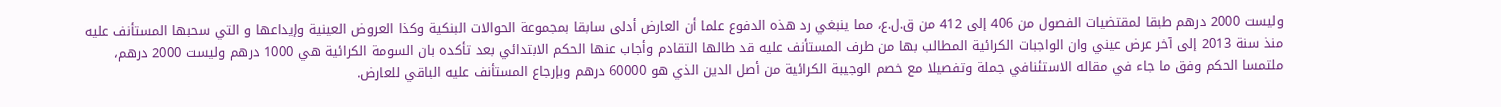وليست 2000 درهم طبقا لمقتضيات الفصول من 406 إلى 412 من ق.ل.ع، مما ينبغي رد هذه الدفوع علما أن العارض أدلى سابقا بمجموعة الحوالات البنكية وكذا العروض العينية وإيداعها و التي سحبها المستأنف عليه منذ سنة 2013 إلى آخر عرض عيني وان الواجبات الكرائية المطالب بها من طرف المستأنف عليه قد طالها التقادم وأجاب عنها الحكم الابتدائي بعد تأكده بان السومة الكرائية هي 1000 درهم ولیست 2000 درهم، ملتمسا الحكم وفق ما جاء في مقاله الاستئنافي جملة وتفصيلا مع خصم الوجيبة الكرائية من أصل الدين الذي هو 60000 درهم وبإرجاع المستأنف عليه الباقي للعارض.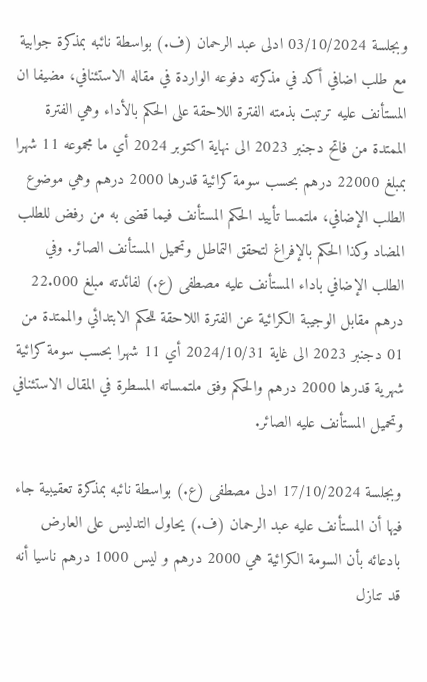وبجلسة 03/10/2024 ادلى عبد الرحمان (ف.) بواسطة نائبه بمذكرة جوابية مع طلب اضافي أكد في مذكرته دفوعه الواردة في مقاله الاستئنافي، مضيفا ان المستأنف عليه ترتبت بذمته الفترة اللاحقة على الحكم بالأداء وهي الفترة الممتدة من فاتح دجنبر 2023 الى نهاية اكتوبر 2024 أي ما مجموعه 11 شهرا بمبلغ 22000 درهم بحسب سومة كرائية قدرها 2000 درهم وهي موضوع الطلب الإضافي، ملتمسا تأييد الحكم المستأنف فيما قضى به من رفض للطلب المضاد وكذا الحكم بالإفراغ لتحقق التماطل وتحميل المستأنف الصائر. وفي الطلب الإضافي باداء المستأنف عليه مصطفى (ع.) لفائدته مبلغ 22.000 درهم مقابل الوجيبة الكرائية عن الفترة اللاحقة للحكم الابتدائي والممتدة من 01 دجنبر 2023 الى غاية 2024/10/31 أي 11 شهرا بحسب سومة كرائية شهرية قدرها 2000 درهم والحكم وفق ملتمساته المسطرة في المقال الاستئنافي وتحميل المستأنف عليه الصائر.

وبجلسة 17/10/2024 ادلى مصطفى (ع.) بواسطة نائبه بمذكرة تعقيبية جاء فيها أن المستأنف عليه عبد الرحمان (ف.) يحاول التدليس على العارض بادعائه بأن السومة الكرائية هي 2000 درهم و ليس 1000 درهم ناسيا أنه قد تنازل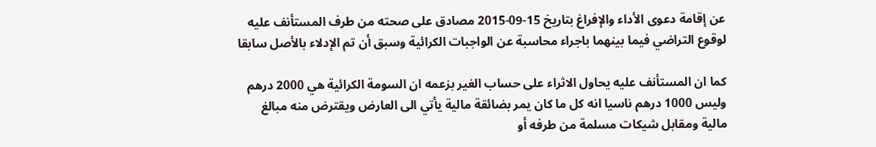عن إقامة دعوى الأداء والإفراغ بتاريخ 15-09-2015 مصادق على صحته من طرف المستأنف عليه لوقوع التراضي فيما بينهما باجراء محاسبة عن الواجبات الكرائية وسبق أن تم الإدلاء بالأصل سابقا

كما ان المستأنف عليه يحاول الاثراء على حساب الغير بزعمه ان السومة الكرائية هي 2000 درهم وليس 1000 درهم ناسيا انه كل ما كان يمر بضائقة مالية يأتي الى العارض ويقترض منه مبالغ مالية ومقابل شيكات مسلمة من طرفه أو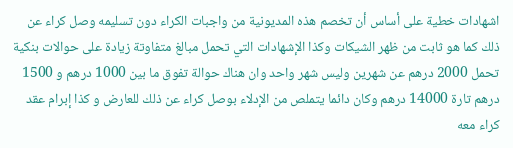اشهادات خطية على أساس أن تخصم هذه المديونية من واجبات الكراء دون تسليمه وصل كراء عن ذلك كما هو ثابت من ظهر الشيكات وكذا الإشهادات التي تحمل مبالغ متفاوتة زيادة على حوالات بنكية تحمل 2000 درهم عن شهرين وليس شهر واحد وان هناك حوالة تفوق ما بين 1000 درهم و 1500 درهم تارة 14000 درهم وكان دائما يتملص من الإدلاء بوصل كراء عن ذلك للعارض و كذا إبرام عقد كراء معه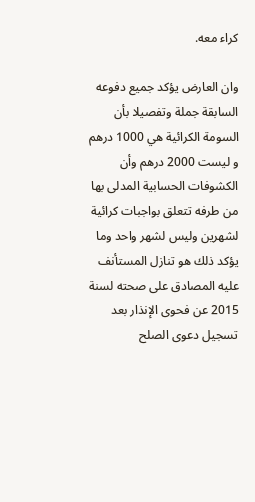كراء معه.

وان العارض يؤكد جميع دفوعه السابقة جملة وتفصيلا بأن السومة الكرائية هي 1000 درهم و لیست 2000 درهم وأن الكشوفات الحسابية المدلى بها من طرفه تتعلق بواجبات كرائية لشهرين وليس لشهر واحد وما يؤكد ذلك هو تنازل المستأنف عليه المصادق على صحته لسنة 2015 عن فحوى الإنذار بعد تسجيل دعوى الصلح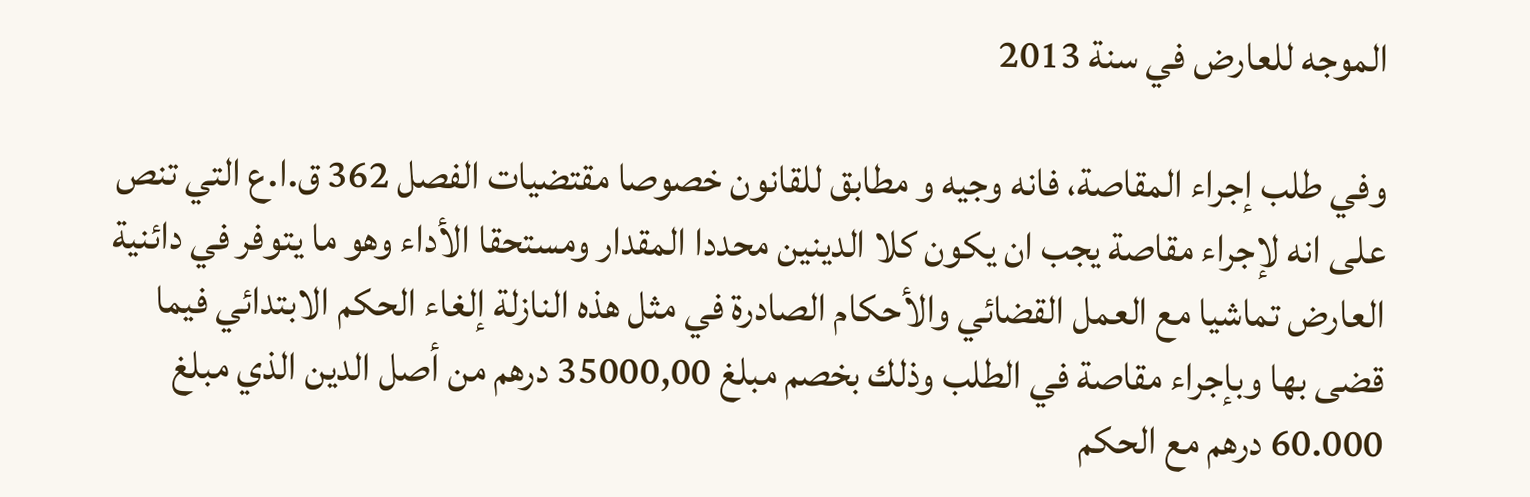الموجه للعارض في سنة 2013

وفي طلب إجراء المقاصة، فانه وجيه و مطابق للقانون خصوصا مقتضيات الفصل 362 ق.ا.ع التي تنص على انه لإجراء مقاصة يجب ان يكون كلا الدينين محددا المقدار ومستحقا الأداء وهو ما يتوفر في دائنية العارض تماشيا مع العمل القضائي والأحكام الصادرة في مثل هذه النازلة إلغاء الحكم الابتدائي فيما قضى بها وبإجراء مقاصة في الطلب وذلك بخصم مبلغ 35000,00 درهم من أصل الدين الذي مبلغ 60.000 درهم مع الحكم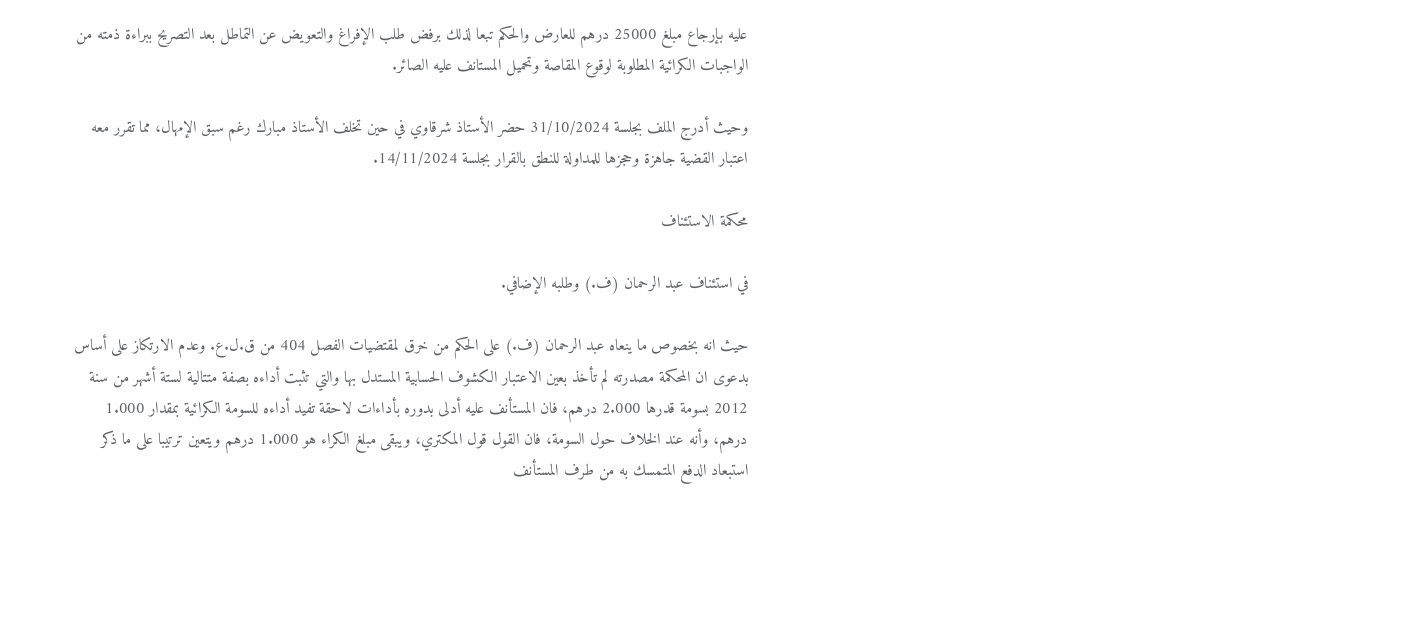عليه بإرجاع مبلغ 25000 درهم للعارض والحكم تبعا لذلك برفض طلب الإفراغ والتعويض عن التماطل بعد التصريح ببراءة ذمته من الواجبات الكرائية المطلوبة لوقوع المقاصة وتحميل المستانف عليه الصائر.

وحيث أدرج الملف بجلسة 31/10/2024 حضر الأستاذ شرقاوي في حين تخلف الأستاذ مبارك رغم سبق الإمهال، مما تقرر معه اعتبار القضية جاهزة وحجزها للمداولة للنطق بالقرار بجلسة 14/11/2024.

محكمة الاستئناف

في استئناف عبد الرحمان (ف.) وطلبه الإضافي.

حيث انه بخصوص ما ينعاه عبد الرحمان (ف.) على الحكم من خرق لمقتضيات الفصل 404 من ق.ل.ع. وعدم الارتكاز على أساس بدعوى ان المحكمة مصدرته لم تأخذ بعين الاعتبار الكشوف الحسابية المستدل بها والتي تثبت أداءه بصفة متتالية لستة أشهر من سنة 2012 بسومة قدرها 2.000 درهم، فان المستأنف عليه أدلى بدوره بأداءات لاحقة تفيد أداءه للسومة الكرائية بمقدار 1.000 درهم، وأنه عند الخلاف حول السومة، فان القول قول المكتري، ويبقى مبلغ الكراء هو 1.000 درهم ويتعين ترتيبا على ما ذكر استبعاد الدفع المتمسك به من طرف المستأنف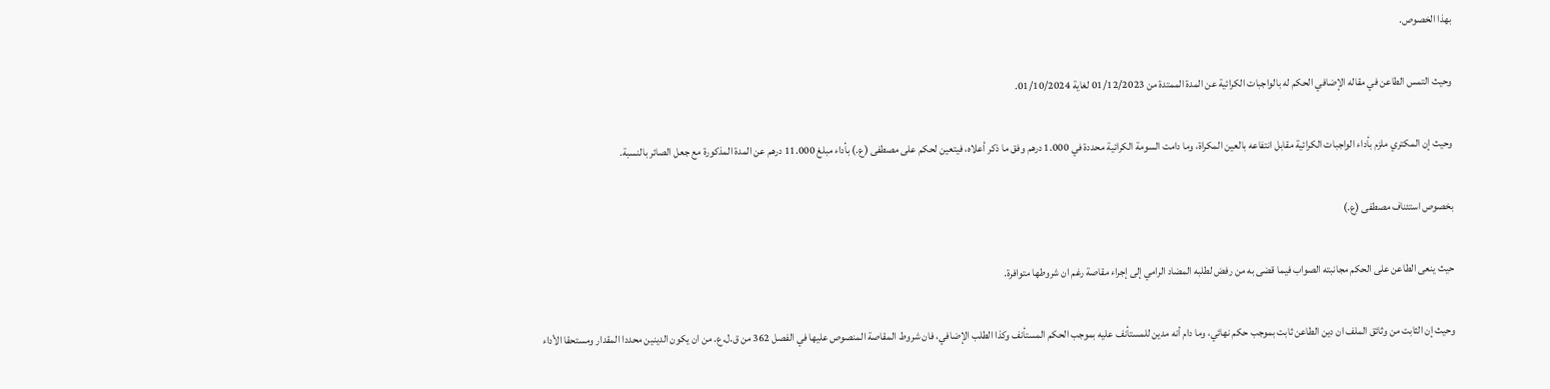بهذا الخصوص.

وحيث التمس الطاعن في مقاله الإضافي الحكم له بالواجبات الكرائية عن المدة الممتدة من 01/12/2023 لغاية 01/10/2024.

وحيث إن المكتري ملزم بأداء الواجبات الكرائية مقابل انتفاعه بالعين المكراة، وما دامت السومة الكرائية محددة في 1.000 درهم وفق ما ذكر أعلاه، فيتعين لحكم على مصطفى (ع.) بأداء مبلغ 11.000 درهم عن المدة المذكورة مع جعل الصائر بالنسبة.

بخصوص استئناف مصطفى (ع.)

حيث ينعى الطاعن على الحكم مجانبته الصواب فيما قضى به من رفض لطلبه المضاد الرامي إلى إجراء مقاصة رغم ان شروطها متوافرة.

وحيث إن الثابت من وثائق الملف ان دين الطاعن ثابت بموجب حكم نهائي، وما دام أنه مدين للمستأنف عليه بموجب الحكم المستأنف وكذا الطلب الإضافي، فان شروط المقاصة المنصوص عليها في الفصل 362 من ق.ل.ع. من ان يكون الدينين محددا المقدار ومستحقا الأداء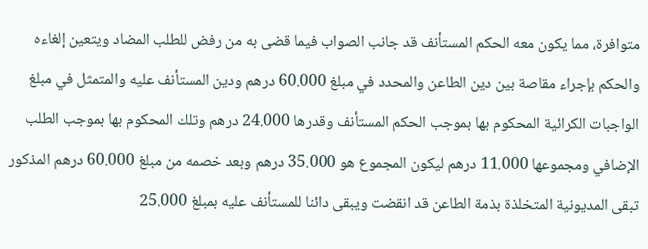متوافرة، مما يكون معه الحكم المستأنف قد جانب الصواب فيما قضى به من رفض للطلب المضاد ويتعين إلغاءه والحكم بإجراء مقاصة بين دين الطاعن والمحدد في مبلغ 60.000 درهم ودين المستأنف عليه والمتمثل في مبلغ الواجبات الكرائية المحكوم بها بموجب الحكم المستأنف وقدرها 24.000 درهم وتلك المحكوم بها بموجب الطلب الإضافي ومجموعها 11.000 درهم ليكون المجموع هو 35.000 درهم وبعد خصمه من مبلغ 60.000 درهم المذكور تبقى المديونية المتخلذة بذمة الطاعن قد انقضت ويبقى دائنا للمستأنف عليه بمبلغ 25.000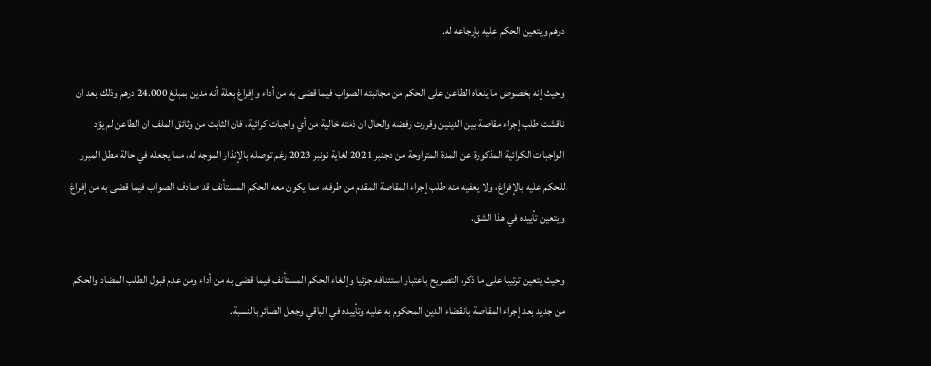درهم ويتعين الحكم عليه بإرجاعه له.

وحيث إنه بخصوص ما ينعاه الطاعن على الحكم من مجانبته الصواب فيما قضى به من أداء وإفراغ بعلة أنه مدين بمبلغ 24.000 درهم وذلك بعد ان ناقشت طلب إجراء مقاصة بين الدينين وقررت رفضه والحال ان ذمته خالية من أي واجبات كرائية، فان الثابت من وثائق الملف ان الطاعن لم يؤد الواجبات الكرائية المذكورة عن المدة المتراوحة من دجنبر 2021 لغاية نونبر 2023 رغم توصله بالإنذار الموجه له، مما يجعله في حالة مطل المبرر للحكم عليه بالإفراغ، ولا يعفيه منه طلب إجراء المقاصة المقدم من طرفه، مما يكون معه الحكم المستأنف قد صادف الصواب فيما قضى به من إفراغ ويتعين تأييده في هذا الشق.

وحيث يتعين ترتيبا على ما ذكر، التصريح باعتبار استئنافه جزئيا وإلغاء الحكم المستأنف فيما قضى به من أداء ومن عدم قبول الطلب المضاد والحكم من جديد بعد إجراء المقاصة بانقضاء الدين المحكوم به عليه وتأييده في الباقي وجعل الصائر بالنسبة.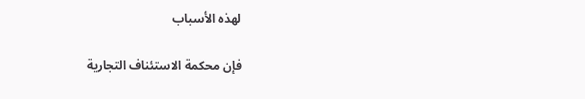لهذه الأسباب

فإن محكمة الاستئناف التجارية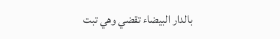بالدار البيضاء تقضي وهي تبت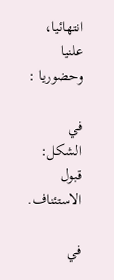انتهائيا، علنيا وحضوريا :

في الشكل: قبول الاستئناف.

في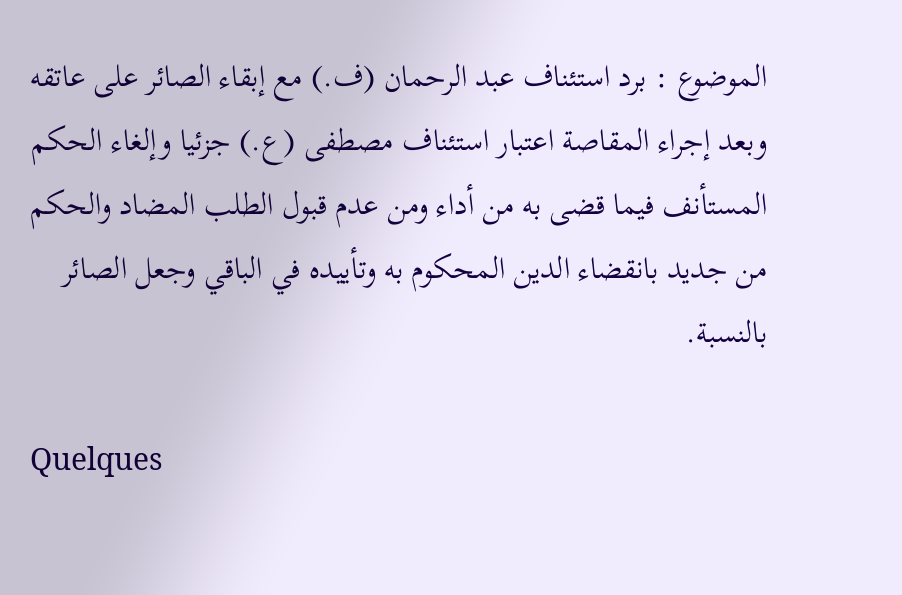الموضوع : برد استئناف عبد الرحمان (ف.) مع إبقاء الصائر على عاتقه وبعد إجراء المقاصة اعتبار استئناف مصطفى (ع.) جزئيا وإلغاء الحكم المستأنف فيما قضى به من أداء ومن عدم قبول الطلب المضاد والحكم من جديد بانقضاء الدين المحكوم به وتأييده في الباقي وجعل الصائر بالنسبة.

Quelques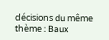décisions du même thème : Baux